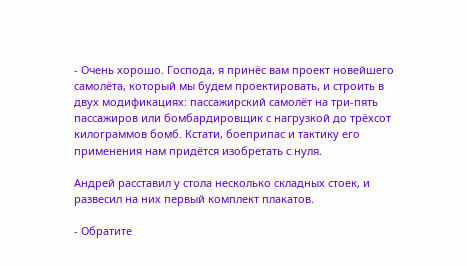- Очень хорошо. Господа, я принёс вам проект новейшего самолёта, который мы будем проектировать, и строить в двух модификациях: пассажирский самолёт на три-пять пассажиров или бомбардировщик с нагрузкой до трёхсот килограммов бомб. Кстати, боеприпас и тактику его применения нам придётся изобретать с нуля.

Андрей расставил у стола несколько складных стоек, и развесил на них первый комплект плакатов.

- Обратите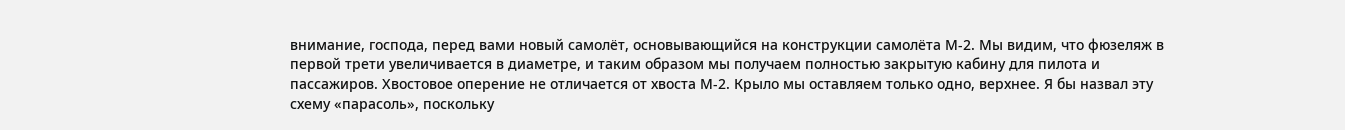внимание, господа, перед вами новый самолёт, основывающийся на конструкции самолёта М-2. Мы видим, что фюзеляж в первой трети увеличивается в диаметре, и таким образом мы получаем полностью закрытую кабину для пилота и пассажиров. Хвостовое оперение не отличается от хвоста М-2. Крыло мы оставляем только одно, верхнее. Я бы назвал эту схему «парасоль», поскольку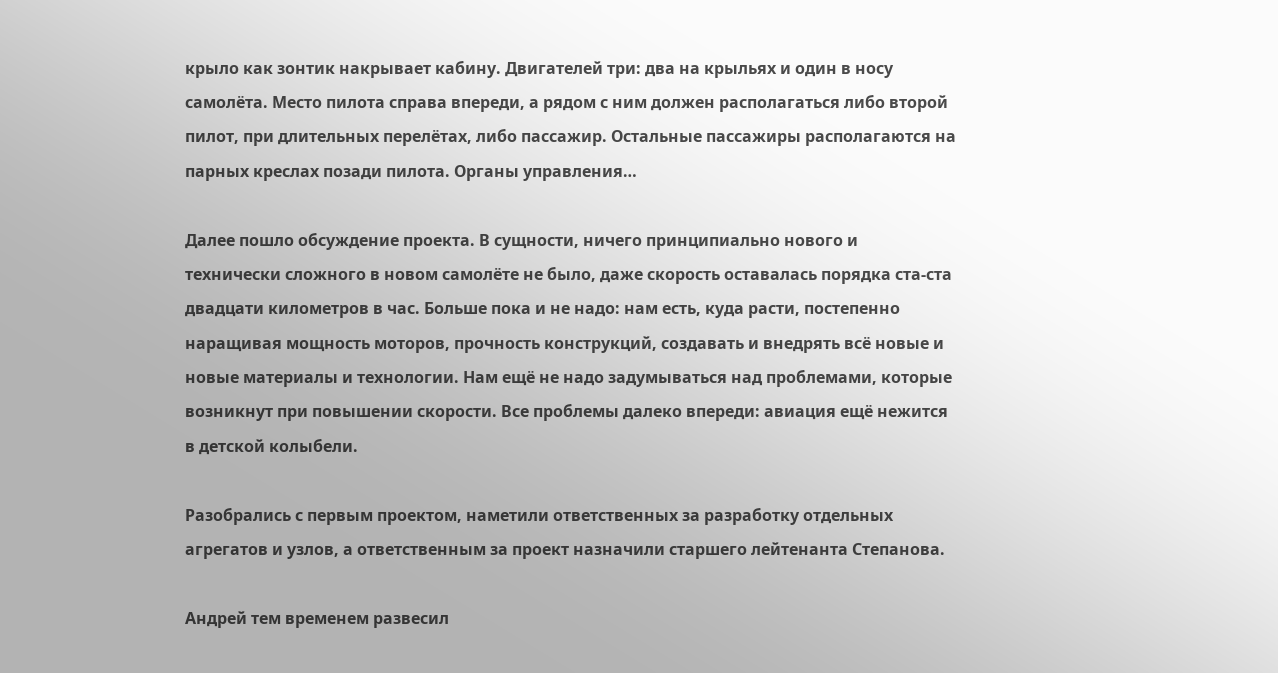крыло как зонтик накрывает кабину. Двигателей три: два на крыльях и один в носу самолёта. Место пилота справа впереди, а рядом с ним должен располагаться либо второй пилот, при длительных перелётах, либо пассажир. Остальные пассажиры располагаются на парных креслах позади пилота. Органы управления…

Далее пошло обсуждение проекта. В сущности, ничего принципиально нового и технически сложного в новом самолёте не было, даже скорость оставалась порядка ста-ста двадцати километров в час. Больше пока и не надо: нам есть, куда расти, постепенно наращивая мощность моторов, прочность конструкций, создавать и внедрять всё новые и новые материалы и технологии. Нам ещё не надо задумываться над проблемами, которые возникнут при повышении скорости. Все проблемы далеко впереди: авиация ещё нежится в детской колыбели.

Разобрались с первым проектом, наметили ответственных за разработку отдельных агрегатов и узлов, а ответственным за проект назначили старшего лейтенанта Степанова.

Андрей тем временем развесил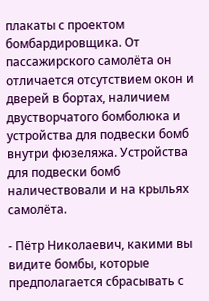плакаты с проектом бомбардировщика. От пассажирского самолёта он отличается отсутствием окон и дверей в бортах, наличием двустворчатого бомболюка и устройства для подвески бомб внутри фюзеляжа. Устройства для подвески бомб наличествовали и на крыльях самолёта.

- Пётр Николаевич, какими вы видите бомбы, которые предполагается сбрасывать с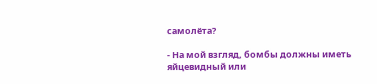самолёта?

- На мой взгляд, бомбы должны иметь яйцевидный или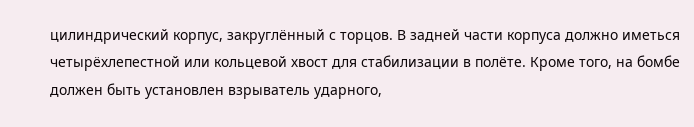цилиндрический корпус, закруглённый с торцов. В задней части корпуса должно иметься четырёхлепестной или кольцевой хвост для стабилизации в полёте. Кроме того, на бомбе должен быть установлен взрыватель ударного,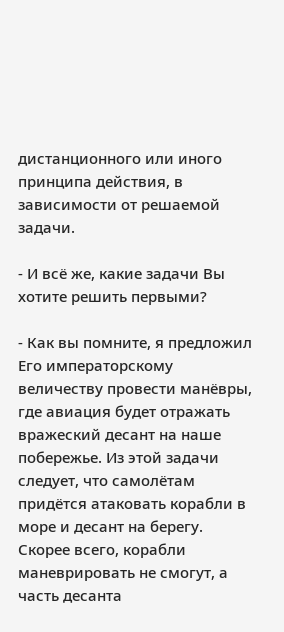дистанционного или иного принципа действия, в зависимости от решаемой задачи.

- И всё же, какие задачи Вы хотите решить первыми?

- Как вы помните, я предложил Его императорскому величеству провести манёвры, где авиация будет отражать вражеский десант на наше побережье. Из этой задачи следует, что самолётам придётся атаковать корабли в море и десант на берегу. Скорее всего, корабли маневрировать не смогут, а часть десанта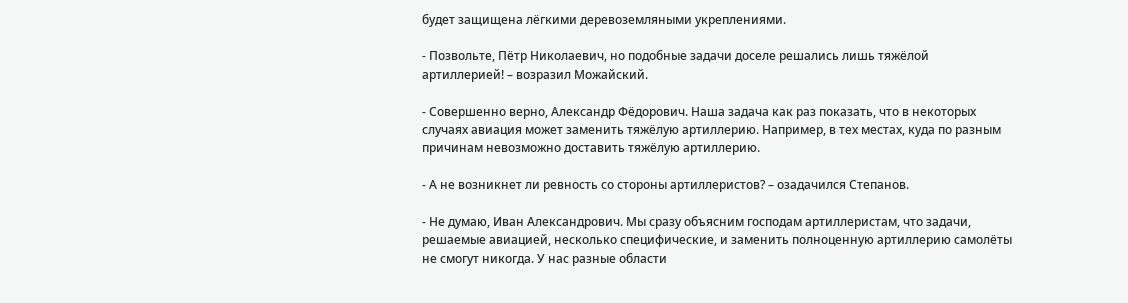будет защищена лёгкими деревоземляными укреплениями.

- Позвольте, Пётр Николаевич, но подобные задачи доселе решались лишь тяжёлой артиллерией! – возразил Можайский.

- Совершенно верно, Александр Фёдорович. Наша задача как раз показать, что в некоторых случаях авиация может заменить тяжёлую артиллерию. Например, в тех местах, куда по разным причинам невозможно доставить тяжёлую артиллерию.

- А не возникнет ли ревность со стороны артиллеристов? – озадачился Степанов.

- Не думаю, Иван Александрович. Мы сразу объясним господам артиллеристам, что задачи, решаемые авиацией, несколько специфические, и заменить полноценную артиллерию самолёты не смогут никогда. У нас разные области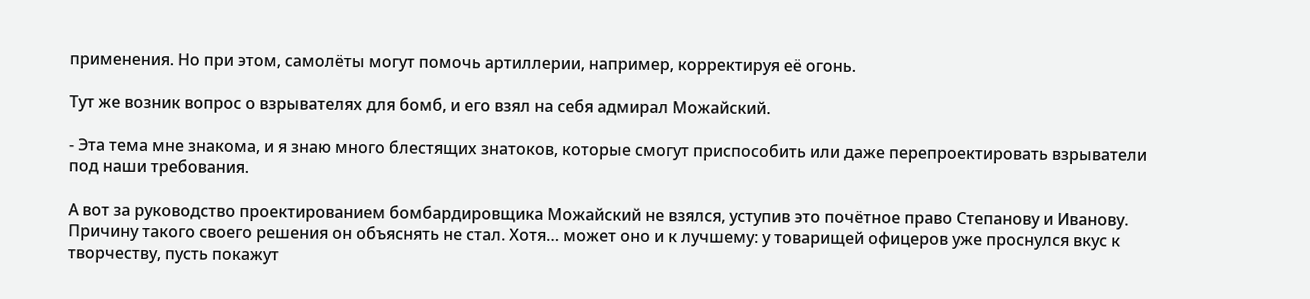применения. Но при этом, самолёты могут помочь артиллерии, например, корректируя её огонь.

Тут же возник вопрос о взрывателях для бомб, и его взял на себя адмирал Можайский.

- Эта тема мне знакома, и я знаю много блестящих знатоков, которые смогут приспособить или даже перепроектировать взрыватели под наши требования.

А вот за руководство проектированием бомбардировщика Можайский не взялся, уступив это почётное право Степанову и Иванову. Причину такого своего решения он объяснять не стал. Хотя… может оно и к лучшему: у товарищей офицеров уже проснулся вкус к творчеству, пусть покажут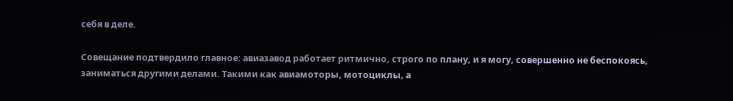себя в деле.

Совещание подтвердило главное: авиазавод работает ритмично, строго по плану, и я могу, совершенно не беспокоясь, заниматься другими делами. Такими как авиамоторы, мотоциклы, а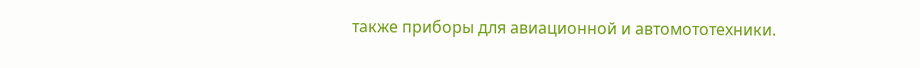также приборы для авиационной и автомототехники.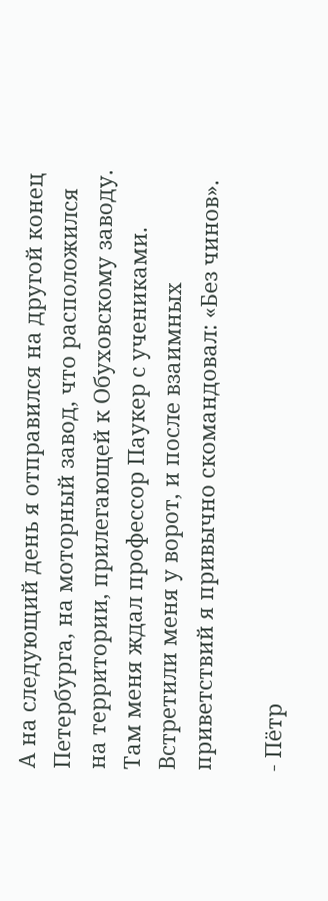А на следующий день я отправился на другой конец Петербурга, на моторный завод, что расположился на территории, прилегающей к Обуховскому заводу. Там меня ждал профессор Паукер с учениками. Встретили меня у ворот, и после взаимных приветствий я привычно скомандовал: «Без чинов».

- Пётр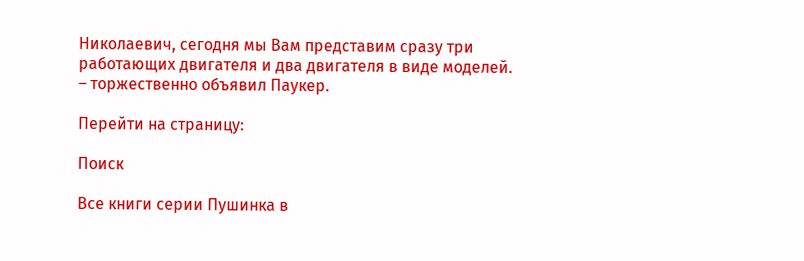Николаевич, сегодня мы Вам представим сразу три работающих двигателя и два двигателя в виде моделей. – торжественно объявил Паукер.

Перейти на страницу:

Поиск

Все книги серии Пушинка в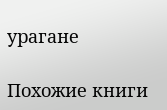урагане

Похожие книги